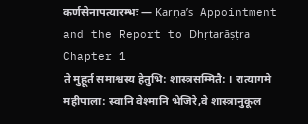कर्णसेनापत्यारम्भः — Karṇa’s Appointment and the Report to Dhṛtarāṣṭra
Chapter 1
ते मुहूर्त समाश्वस्य हेतुभि: शास्त्रसम्मितै: । रात्यागमे महीपाला: स्वानि वेश्मानि भेजिरे,वे शास्त्रानुकूल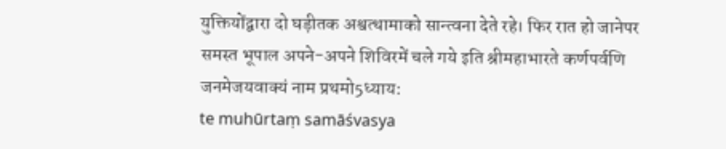युक्तियोंद्वारा दो घड़ीतक अश्वत्थामाको सान्त्वना देते रहे। फिर रात हो जानेपर समस्त भूपाल अपने-अपने शिविरमें चले गये इति श्रीमहाभारते कर्णपर्वणि जनमेजयवाक्यं नाम प्रथमो5ध्याय:
te muhūrtaṃ samāśvasya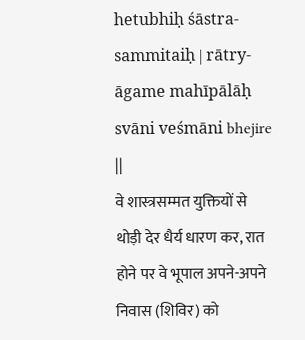hetubhiḥ śāstra-sammitaiḥ | rātry-āgame mahīpālāḥ svāni veśmāni bhejire ||
वे शास्त्रसम्मत युक्तियों से थोड़ी देर धैर्य धारण कर, रात होने पर वे भूपाल अपने-अपने निवास (शिविर) को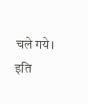चले गये। इति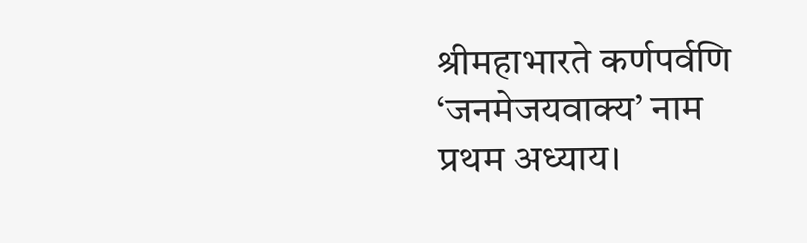श्रीमहाभारते कर्णपर्वणि ‘जनमेजयवाक्य’ नाम प्रथम अध्याय।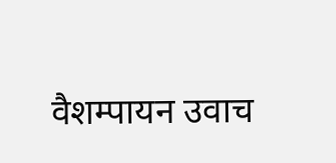वैशम्पायन उवाच